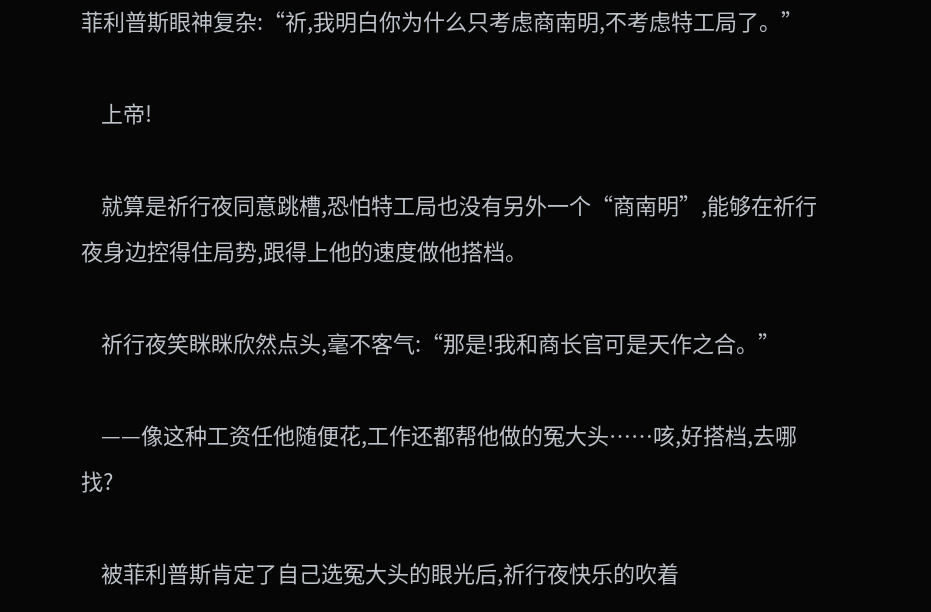菲利普斯眼神复杂:“祈,我明白你为什么只考虑商南明,不考虑特工局了。”

    上帝!

    就算是祈行夜同意跳槽,恐怕特工局也没有另外一个“商南明”,能够在祈行夜身边控得住局势,跟得上他的速度做他搭档。

    祈行夜笑眯眯欣然点头,毫不客气:“那是!我和商长官可是天作之合。”

    ——像这种工资任他随便花,工作还都帮他做的冤大头……咳,好搭档,去哪找?

    被菲利普斯肯定了自己选冤大头的眼光后,祈行夜快乐的吹着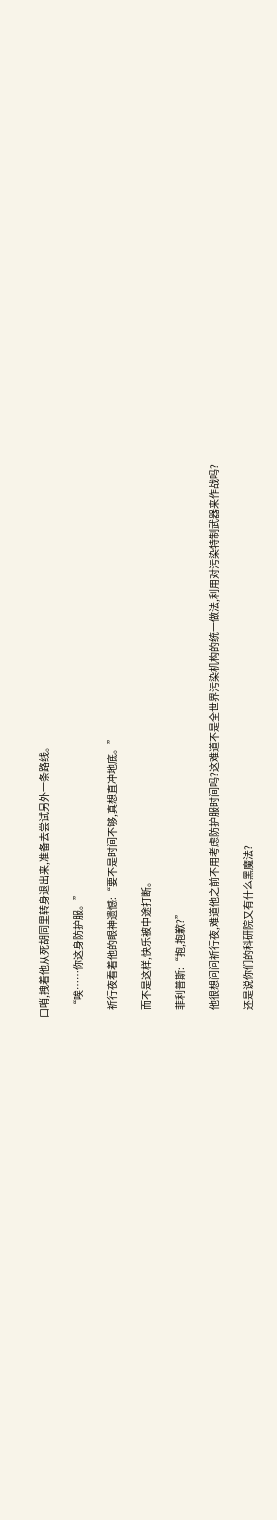口哨,拽着他从死胡同里转身退出来,准备去尝试另外一条路线。

    “唉……你这身防护服。”

    祈行夜看着他的眼神遗憾:“要不是时间不够,真想直冲地底。”

    而不是这样,快乐被中途打断。

    菲利普斯:“抱,抱歉?”

    他很想问问祈行夜,难道他之前不用考虑防护服时间吗?这难道不是全世界污染机构的统一做法,利用对污染特制武器来作战吗?

    还是说你们的科研院又有什么黑魔法?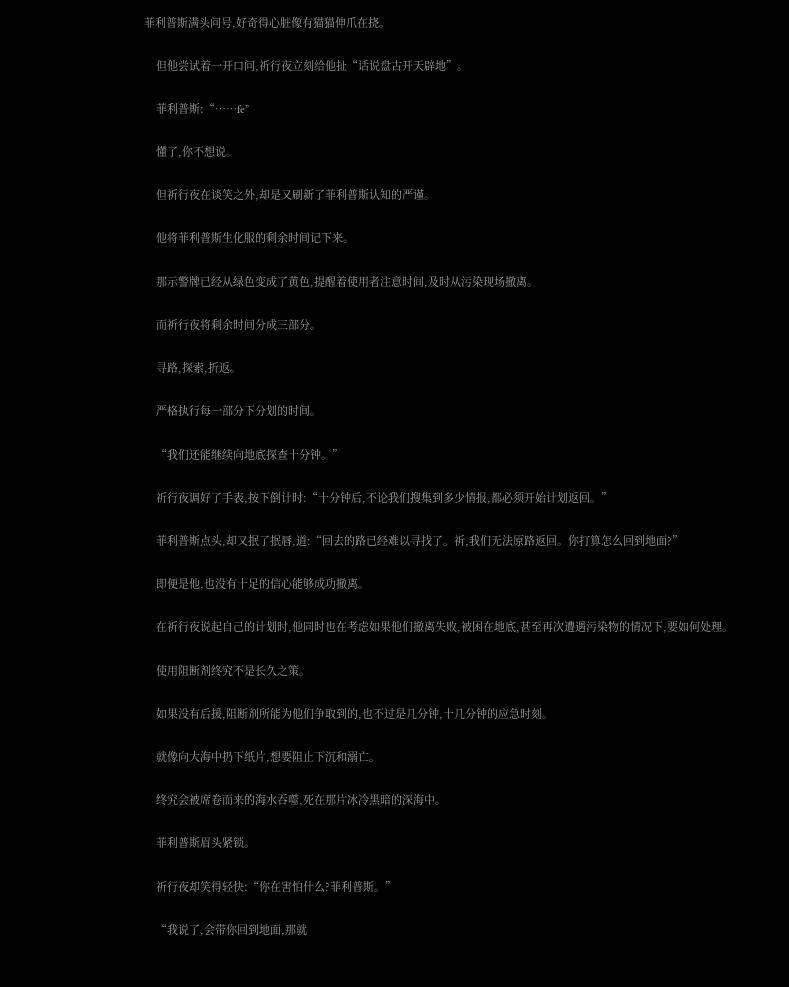菲利普斯满头问号,好奇得心脏像有猫猫伸爪在挠。

    但他尝试着一开口问,祈行夜立刻给他扯“话说盘古开天辟地”。

    菲利普斯:“……fe”

    懂了,你不想说。

    但祈行夜在谈笑之外,却是又刷新了菲利普斯认知的严谨。

    他将菲利普斯生化服的剩余时间记下来。

    那示警牌已经从绿色变成了黄色,提醒着使用者注意时间,及时从污染现场撤离。

    而祈行夜将剩余时间分成三部分。

    寻路,探索,折返。

    严格执行每一部分下分划的时间。

    “我们还能继续向地底探查十分钟。”

    祈行夜调好了手表,按下倒计时:“十分钟后,不论我们搜集到多少情报,都必须开始计划返回。”

    菲利普斯点头,却又抿了抿唇,道:“回去的路已经难以寻找了。祈,我们无法原路返回。你打算怎么回到地面?”

    即便是他,也没有十足的信心能够成功撤离。

    在祈行夜说起自己的计划时,他同时也在考虑如果他们撤离失败,被困在地底,甚至再次遭遇污染物的情况下,要如何处理。

    使用阻断剂终究不是长久之策。

    如果没有后援,阻断剂所能为他们争取到的,也不过是几分钟,十几分钟的应急时刻。

    就像向大海中扔下纸片,想要阻止下沉和溺亡。

    终究会被席卷而来的海水吞噬,死在那片冰冷黑暗的深海中。

    菲利普斯眉头紧锁。

    祈行夜却笑得轻快:“你在害怕什么?菲利普斯。”

    “我说了,会带你回到地面,那就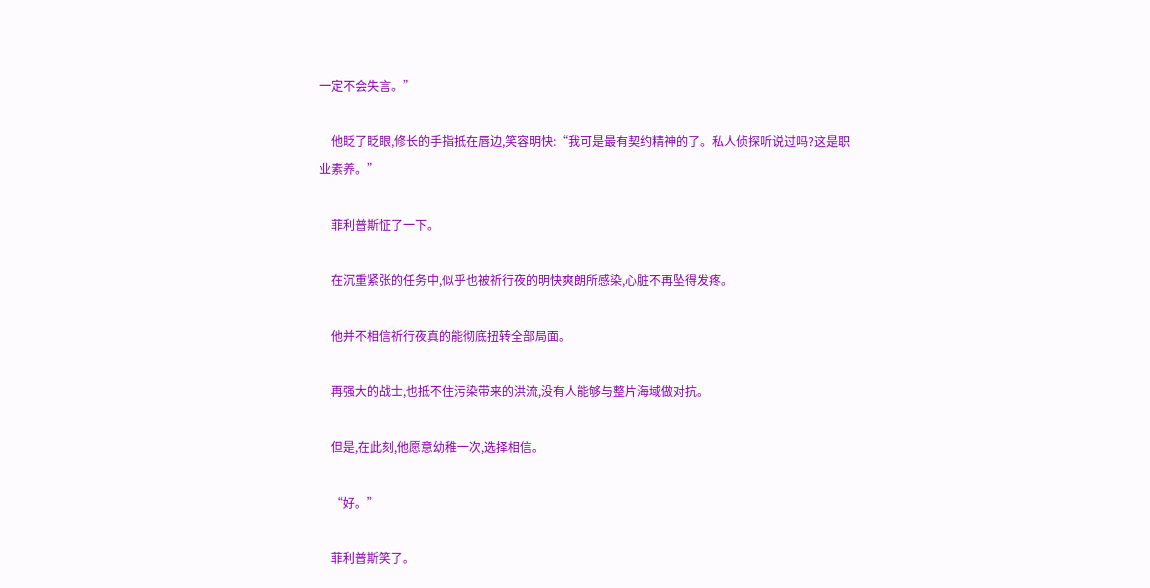一定不会失言。”

    他眨了眨眼,修长的手指抵在唇边,笑容明快:“我可是最有契约精神的了。私人侦探听说过吗?这是职业素养。”

    菲利普斯怔了一下。

    在沉重紧张的任务中,似乎也被祈行夜的明快爽朗所感染,心脏不再坠得发疼。

    他并不相信祈行夜真的能彻底扭转全部局面。

    再强大的战士,也抵不住污染带来的洪流,没有人能够与整片海域做对抗。

    但是,在此刻,他愿意幼稚一次,选择相信。

    “好。”

    菲利普斯笑了。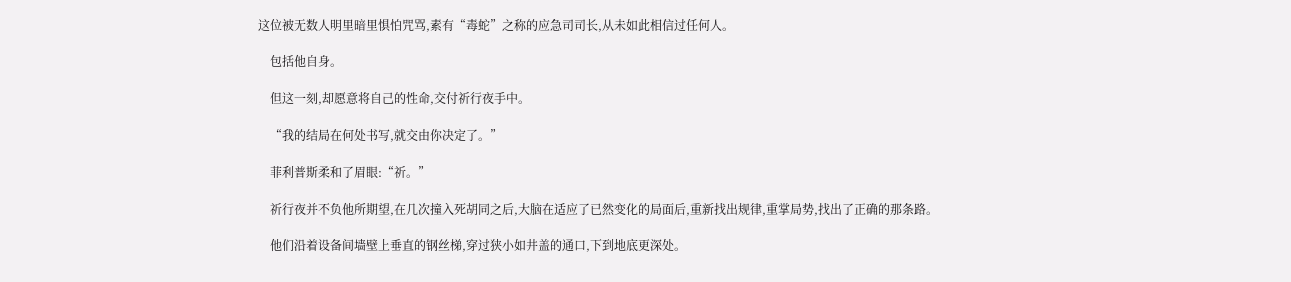这位被无数人明里暗里惧怕咒骂,素有“毒蛇”之称的应急司司长,从未如此相信过任何人。

    包括他自身。

    但这一刻,却愿意将自己的性命,交付祈行夜手中。

    “我的结局在何处书写,就交由你决定了。”

    菲利普斯柔和了眉眼:“祈。”

    祈行夜并不负他所期望,在几次撞入死胡同之后,大脑在适应了已然变化的局面后,重新找出规律,重掌局势,找出了正确的那条路。

    他们沿着设备间墙壁上垂直的钢丝梯,穿过狭小如井盖的通口,下到地底更深处。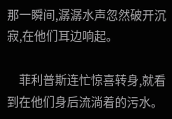那一瞬间,潺潺水声忽然破开沉寂,在他们耳边响起。

    菲利普斯连忙惊喜转身,就看到在他们身后流淌着的污水。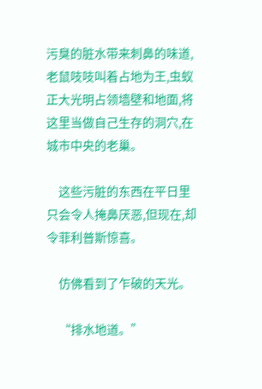污臭的脏水带来刺鼻的味道,老鼠吱吱叫着占地为王,虫蚁正大光明占领墙壁和地面,将这里当做自己生存的洞穴,在城市中央的老巢。

    这些污脏的东西在平日里只会令人掩鼻厌恶,但现在,却令菲利普斯惊喜。

    仿佛看到了乍破的天光。

    “排水地道。”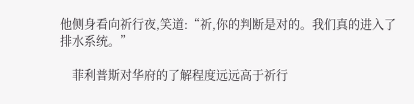他侧身看向祈行夜,笑道:“祈,你的判断是对的。我们真的进入了排水系统。”

    菲利普斯对华府的了解程度远远高于祈行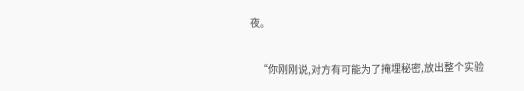夜。

    “你刚刚说,对方有可能为了掩埋秘密,放出整个实验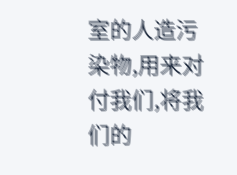室的人造污染物,用来对付我们,将我们的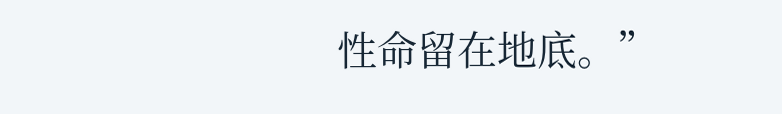性命留在地底。”